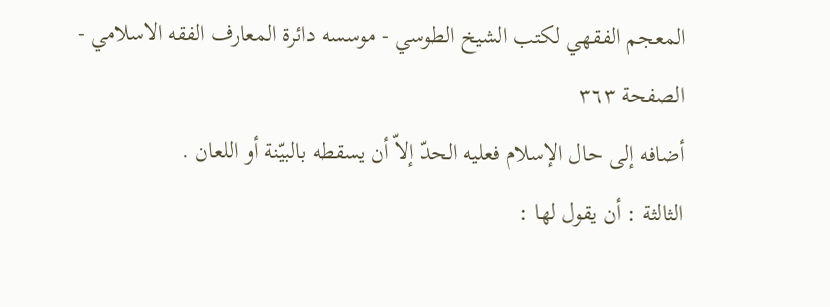المعجم الفقهي لکتب الشيخ الطوسي - موسسه دائرة المعارف الفقه الاسلامي - الصفحة ٣٦٣
أضافه إلى حال الإسلام فعليه الحدّ إلاّ أن يسقطه بالبيّنة أو اللعان .
الثالثة : أن يقول لها :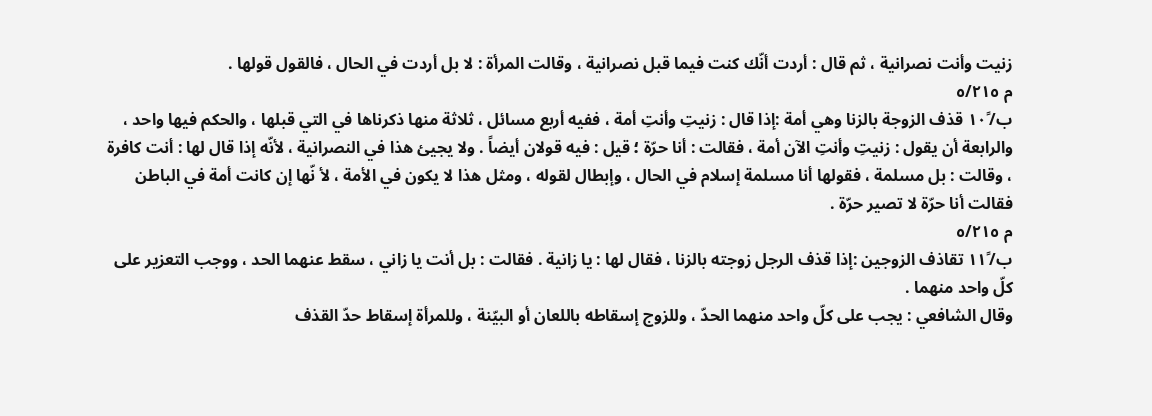زنيت وأنت نصرانية ، ثم قال : أردت أنّك كنت فيما قبل نصرانية ، وقالت المرأة : لا بل أردت في الحال ، فالقول قولها .
م ٥/٢١٥
ب/١٠ً قذف الزوجة بالزنا وهي أمة :إذا قال : زنيتِ وأنتِ أمة ، ففيه أربع مسائل ، ثلاثة منها ذكرناها في التي قبلها ، والحكم فيها واحد ، والرابعة أن يقول : زنيتِ وأنتِ الآن أمة ، فقالت : أنا حرّة ؛ قيل : فيه قولان أيضاً . ولا يجيئ هذا في النصرانية ، لأنّه إذا قال لها : أنت كافرة ، وقالت : بل مسلمة ، فقولها أنا مسلمة إسلام في الحال ، وإبطال لقوله ، ومثل هذا لا يكون في الأمة ، لأ نّها إن كانت أمة في الباطن فقالت أنا حرّة لا تصير حرّة .
م ٥/٢١٥
ب/١١ً تقاذف الزوجين :إذا قذف الرجل زوجته بالزنا ، فقال لها : يا زانية . فقالت : بل أنت يا زاني ، سقط عنهما الحد ، ووجب التعزير على كلّ واحد منهما .
وقال الشافعي : يجب على كلّ واحد منهما الحدّ ، وللزوج إسقاطه باللعان أو البيّنة ، وللمرأة إسقاط حدّ القذف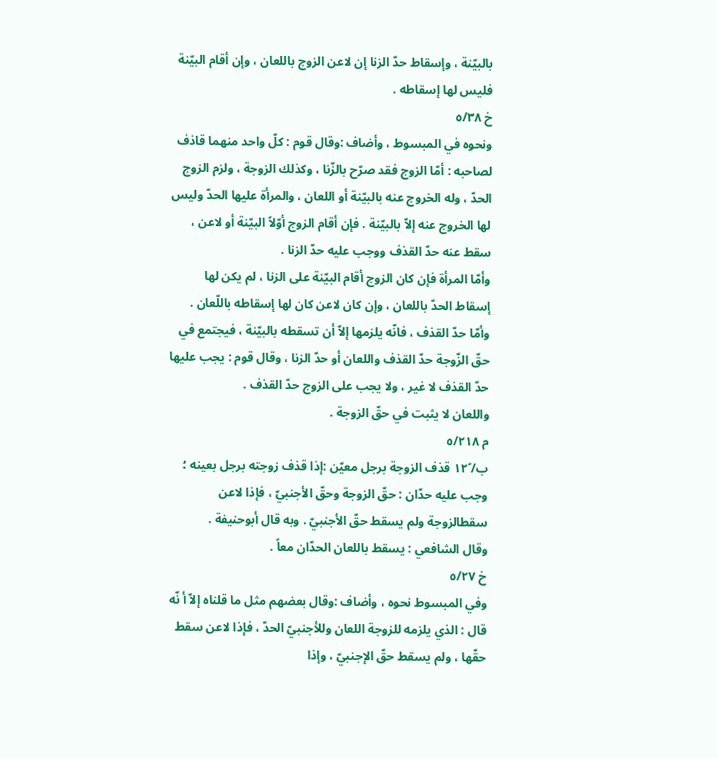بالبيّنة ، وإسقاط حدّ الزنا إن لاعن الزوج باللعان ، وإن أقام البيّنة فليس لها إسقاطه .
خ ٥/٣٨
ونحوه في المبسوط ، وأضاف :وقال قوم : كلّ واحد منهما قاذف لصاحبه : أمّا الزوج فقد صرّح بالزّنا ، وكذلك الزوجة ، ولزم الزوج الحدّ ، وله الخروج عنه بالبيّنة أو اللعان ، والمرأة عليها الحدّ وليس لها الخروج عنه إلاّ بالبيّنة . فإن أقام الزوج أوّلاً البيّنة أو لاعن ، سقط عنه حدّ القذف ووجب عليه حدّ الزنا .
وأمّا المرأة فإن كان الزوج أقام البيّنة على الزنا ، لم يكن لها إسقاط الحدّ باللعان ، وإن كان لاعن كان لها إسقاطه باللّعان .
وأمّا حدّ القذف ، فانّه يلزمها إلاّ أن تسقطه بالبيّنة ، فيجتمع في حقّ الزّوجة حدّ القذف واللعان أو حدّ الزنا ، وقال قوم : يجب عليها حدّ القذف لا غير ، ولا يجب على الزوج حدّ القذف .
واللعان لا يثبت في حقّ الزوجة .
م ٥/٢١٨
ب/١٢ً قذف الزوجة برجل معيّن :إذا قذف زوجته برجل بعينه ؛ وجب عليه حدّان : حقّ الزوجة وحقّ الأجنبيّ ، فإذا لاعن سقطالزوجة ولم يسقط حقّ الأجنبيّ . وبه قال أبوحنيفة .
وقال الشافعي : يسقط باللعان الحدّان معاً .
خ ٥/٢٧
وفي المبسوط نحوه ، وأضاف :وقال بعضهم مثل ما قلناه إلاّ أ نّه قال : الذي يلزمه للزوجة اللعان وللأجنبيّ الحدّ ، فإذا لاعن سقط حقّها ، ولم يسقط حقّ الإجنبيّ ، وإذا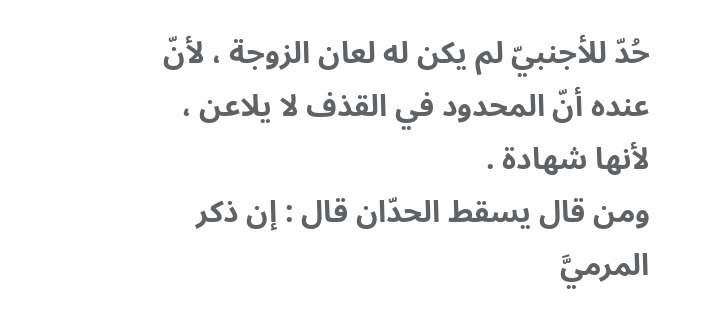حُدّ للأجنبيّ لم يكن له لعان الزوجة ، لأنّ عنده أنّ المحدود في القذف لا يلاعن ، لأنها شهادة .
ومن قال يسقط الحدّان قال : إن ذكر المرميَّ